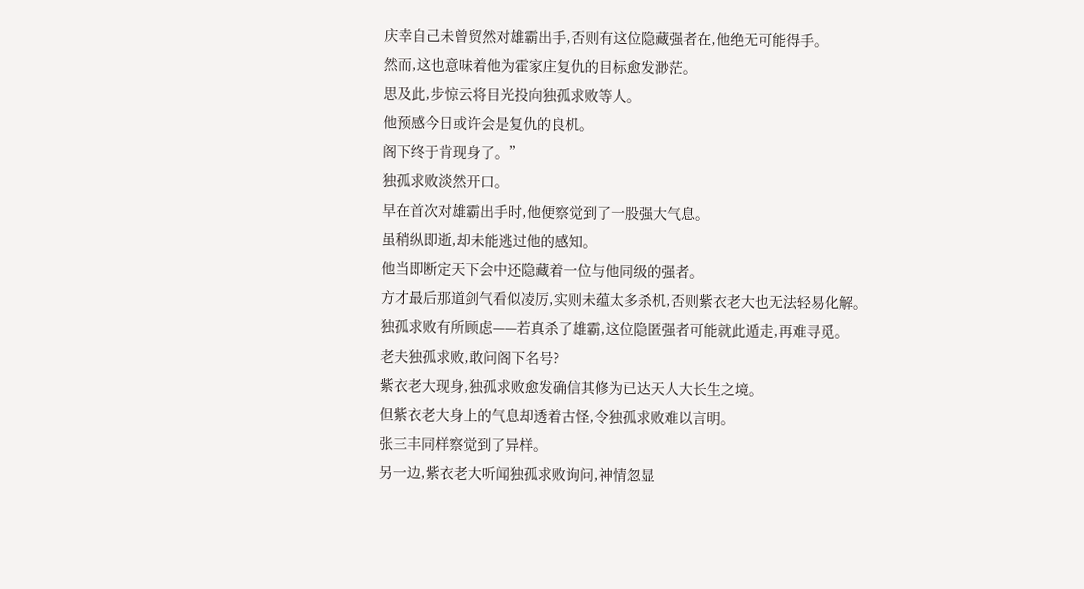庆幸自己未曾贸然对雄霸出手,否则有这位隐藏强者在,他绝无可能得手。
然而,这也意味着他为霍家庄复仇的目标愈发渺茫。
思及此,步惊云将目光投向独孤求败等人。
他预感今日或许会是复仇的良机。
阁下终于肯现身了。”
独孤求败淡然开口。
早在首次对雄霸出手时,他便察觉到了一股强大气息。
虽稍纵即逝,却未能逃过他的感知。
他当即断定天下会中还隐藏着一位与他同级的强者。
方才最后那道剑气看似凌厉,实则未蕴太多杀机,否则紫衣老大也无法轻易化解。
独孤求败有所顾虑——若真杀了雄霸,这位隐匿强者可能就此遁走,再难寻觅。
老夫独孤求败,敢问阁下名号?
紫衣老大现身,独孤求败愈发确信其修为已达天人大长生之境。
但紫衣老大身上的气息却透着古怪,令独孤求败难以言明。
张三丰同样察觉到了异样。
另一边,紫衣老大听闻独孤求败询问,神情忽显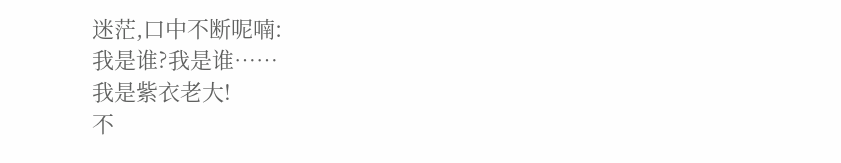迷茫,口中不断呢喃:
我是谁?我是谁……
我是紫衣老大!
不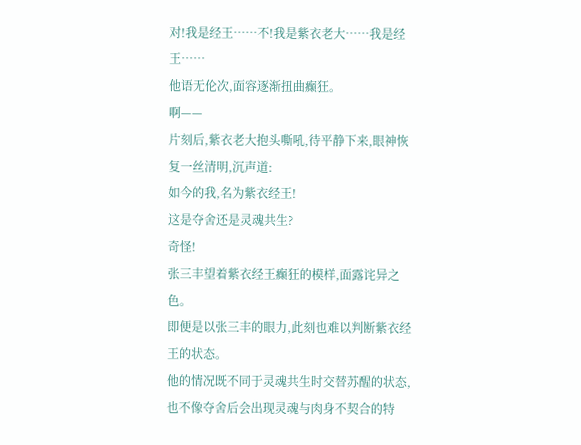对!我是经王……不!我是紫衣老大……我是经王……
他语无伦次,面容逐渐扭曲癫狂。
啊——
片刻后,紫衣老大抱头嘶吼,待平静下来,眼神恢复一丝清明,沉声道:
如今的我,名为紫衣经王!
这是夺舍还是灵魂共生?
奇怪!
张三丰望着紫衣经王癫狂的模样,面露诧异之色。
即便是以张三丰的眼力,此刻也难以判断紫衣经王的状态。
他的情况既不同于灵魂共生时交替苏醒的状态,也不像夺舍后会出现灵魂与肉身不契合的特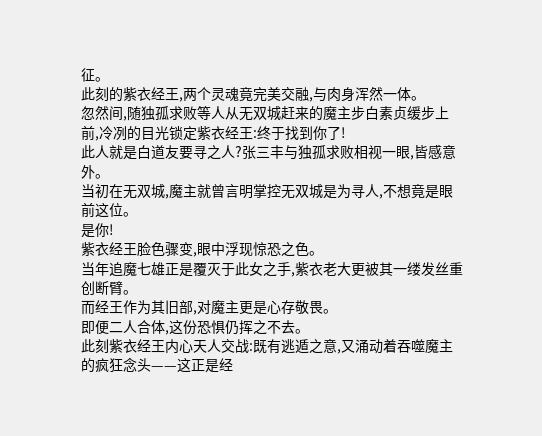征。
此刻的紫衣经王,两个灵魂竟完美交融,与肉身浑然一体。
忽然间,随独孤求败等人从无双城赶来的魔主步白素贞缓步上前,冷冽的目光锁定紫衣经王:终于找到你了!
此人就是白道友要寻之人?张三丰与独孤求败相视一眼,皆感意外。
当初在无双城,魔主就曾言明掌控无双城是为寻人,不想竟是眼前这位。
是你!
紫衣经王脸色骤变,眼中浮现惊恐之色。
当年追魔七雄正是覆灭于此女之手,紫衣老大更被其一缕发丝重创断臂。
而经王作为其旧部,对魔主更是心存敬畏。
即便二人合体,这份恐惧仍挥之不去。
此刻紫衣经王内心天人交战:既有逃遁之意,又涌动着吞噬魔主的疯狂念头——这正是经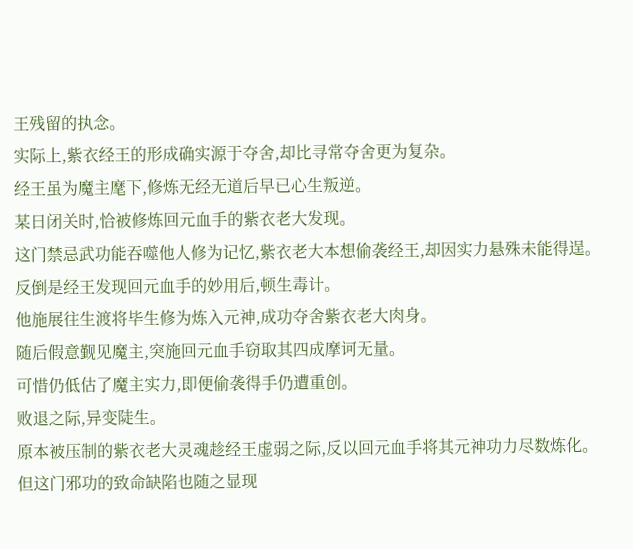王残留的执念。
实际上,紫衣经王的形成确实源于夺舍,却比寻常夺舍更为复杂。
经王虽为魔主麾下,修炼无经无道后早已心生叛逆。
某日闭关时,恰被修炼回元血手的紫衣老大发现。
这门禁忌武功能吞噬他人修为记忆,紫衣老大本想偷袭经王,却因实力悬殊未能得逞。
反倒是经王发现回元血手的妙用后,顿生毒计。
他施展往生渡将毕生修为炼入元神,成功夺舍紫衣老大肉身。
随后假意觐见魔主,突施回元血手窃取其四成摩诃无量。
可惜仍低估了魔主实力,即便偷袭得手仍遭重创。
败退之际,异变陡生。
原本被压制的紫衣老大灵魂趁经王虚弱之际,反以回元血手将其元神功力尽数炼化。
但这门邪功的致命缺陷也随之显现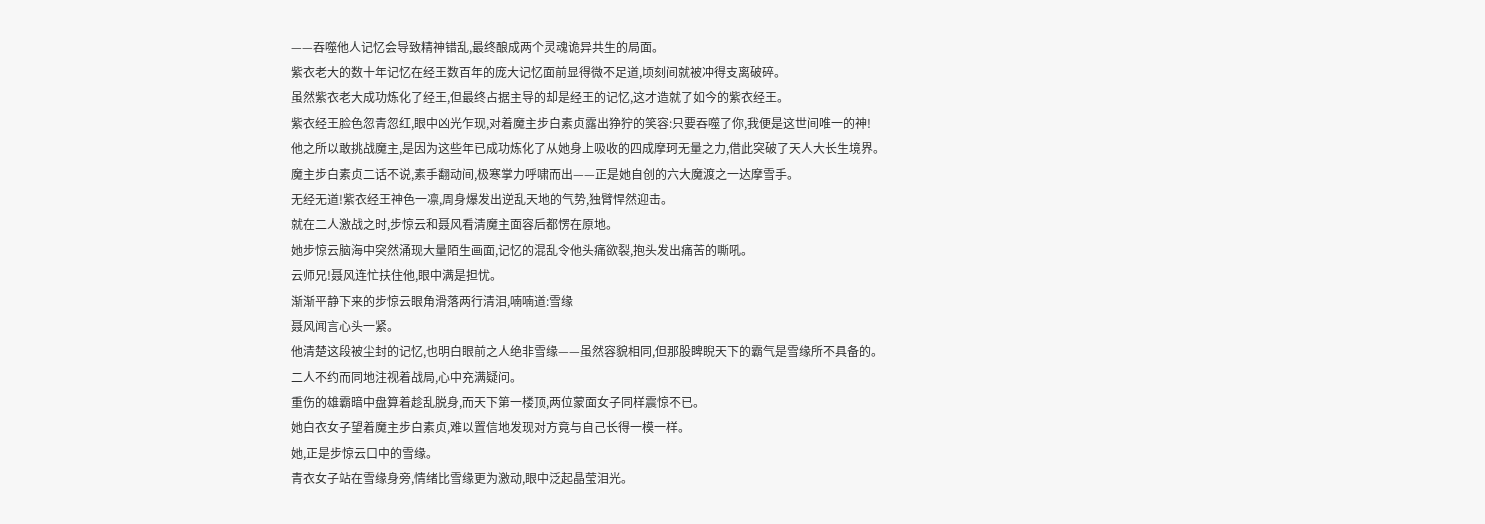——吞噬他人记忆会导致精神错乱,最终酿成两个灵魂诡异共生的局面。
紫衣老大的数十年记忆在经王数百年的庞大记忆面前显得微不足道,顷刻间就被冲得支离破碎。
虽然紫衣老大成功炼化了经王,但最终占据主导的却是经王的记忆,这才造就了如今的紫衣经王。
紫衣经王脸色忽青忽红,眼中凶光乍现,对着魔主步白素贞露出狰狞的笑容:只要吞噬了你,我便是这世间唯一的神!
他之所以敢挑战魔主,是因为这些年已成功炼化了从她身上吸收的四成摩珂无量之力,借此突破了天人大长生境界。
魔主步白素贞二话不说,素手翻动间,极寒掌力呼啸而出——正是她自创的六大魔渡之一达摩雪手。
无经无道!紫衣经王神色一凛,周身爆发出逆乱天地的气势,独臂悍然迎击。
就在二人激战之时,步惊云和聂风看清魔主面容后都愣在原地。
她步惊云脑海中突然涌现大量陌生画面,记忆的混乱令他头痛欲裂,抱头发出痛苦的嘶吼。
云师兄!聂风连忙扶住他,眼中满是担忧。
渐渐平静下来的步惊云眼角滑落两行清泪,喃喃道:雪缘
聂风闻言心头一紧。
他清楚这段被尘封的记忆,也明白眼前之人绝非雪缘——虽然容貌相同,但那股睥睨天下的霸气是雪缘所不具备的。
二人不约而同地注视着战局,心中充满疑问。
重伤的雄霸暗中盘算着趁乱脱身,而天下第一楼顶,两位蒙面女子同样震惊不已。
她白衣女子望着魔主步白素贞,难以置信地发现对方竟与自己长得一模一样。
她,正是步惊云口中的雪缘。
青衣女子站在雪缘身旁,情绪比雪缘更为激动,眼中泛起晶莹泪光。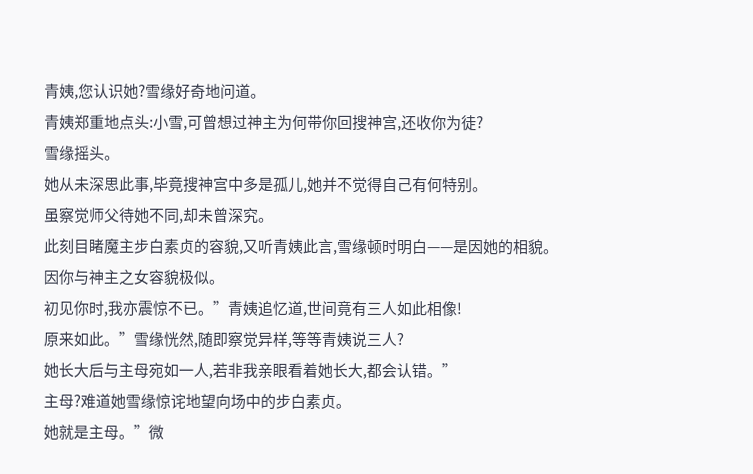青姨,您认识她?雪缘好奇地问道。
青姨郑重地点头:小雪,可曾想过神主为何带你回搜神宫,还收你为徒?
雪缘摇头。
她从未深思此事,毕竟搜神宫中多是孤儿,她并不觉得自己有何特别。
虽察觉师父待她不同,却未曾深究。
此刻目睹魔主步白素贞的容貌,又听青姨此言,雪缘顿时明白——是因她的相貌。
因你与神主之女容貌极似。
初见你时,我亦震惊不已。”青姨追忆道,世间竟有三人如此相像!
原来如此。”雪缘恍然,随即察觉异样,等等青姨说三人?
她长大后与主母宛如一人,若非我亲眼看着她长大,都会认错。”
主母?难道她雪缘惊诧地望向场中的步白素贞。
她就是主母。”微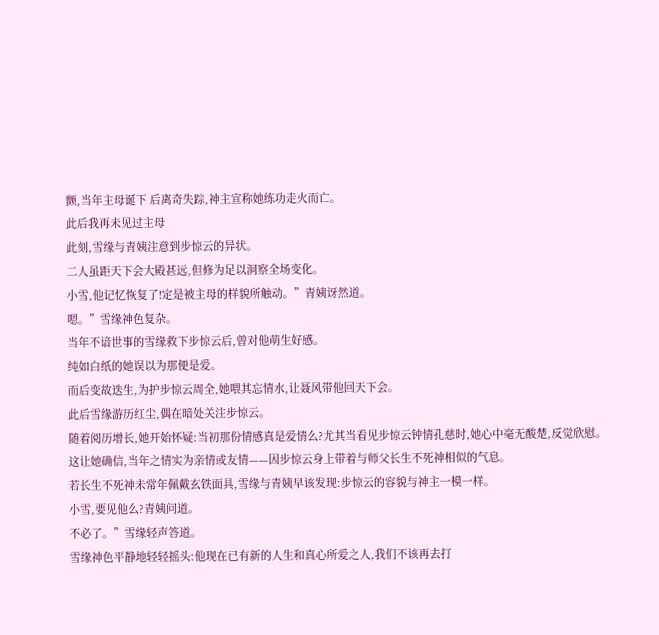颤,当年主母诞下 后离奇失踪,神主宣称她练功走火而亡。
此后我再未见过主母
此刻,雪缘与青姨注意到步惊云的异状。
二人虽距天下会大殿甚远,但修为足以洞察全场变化。
小雪,他记忆恢复了!定是被主母的样貌所触动。”青姨讶然道。
嗯。”雪缘神色复杂。
当年不谙世事的雪缘救下步惊云后,曾对他萌生好感。
纯如白纸的她误以为那便是爱。
而后变故迭生,为护步惊云周全,她喂其忘情水,让聂风带他回天下会。
此后雪缘游历红尘,偶在暗处关注步惊云。
随着阅历增长,她开始怀疑:当初那份情感真是爱情么?尤其当看见步惊云钟情孔慈时,她心中毫无酸楚,反觉欣慰。
这让她确信,当年之情实为亲情或友情——因步惊云身上带着与师父长生不死神相似的气息。
若长生不死神未常年佩戴玄铁面具,雪缘与青姨早该发现:步惊云的容貌与神主一模一样。
小雪,要见他么?青姨问道。
不必了。”雪缘轻声答道。
雪缘神色平静地轻轻摇头:他现在已有新的人生和真心所爱之人,我们不该再去打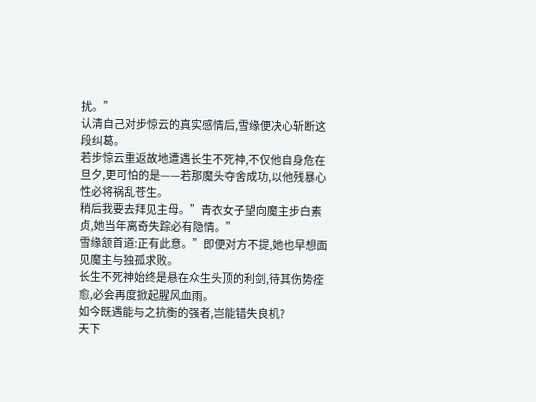扰。”
认清自己对步惊云的真实感情后,雪缘便决心斩断这段纠葛。
若步惊云重返故地遭遇长生不死神,不仅他自身危在旦夕,更可怕的是——若那魔头夺舍成功,以他残暴心性必将祸乱苍生。
稍后我要去拜见主母。”青衣女子望向魔主步白素贞,她当年离奇失踪必有隐情。”
雪缘颔首道:正有此意。”即便对方不提,她也早想面见魔主与独孤求败。
长生不死神始终是悬在众生头顶的利剑,待其伤势痊愈,必会再度掀起腥风血雨。
如今既遇能与之抗衡的强者,岂能错失良机?
天下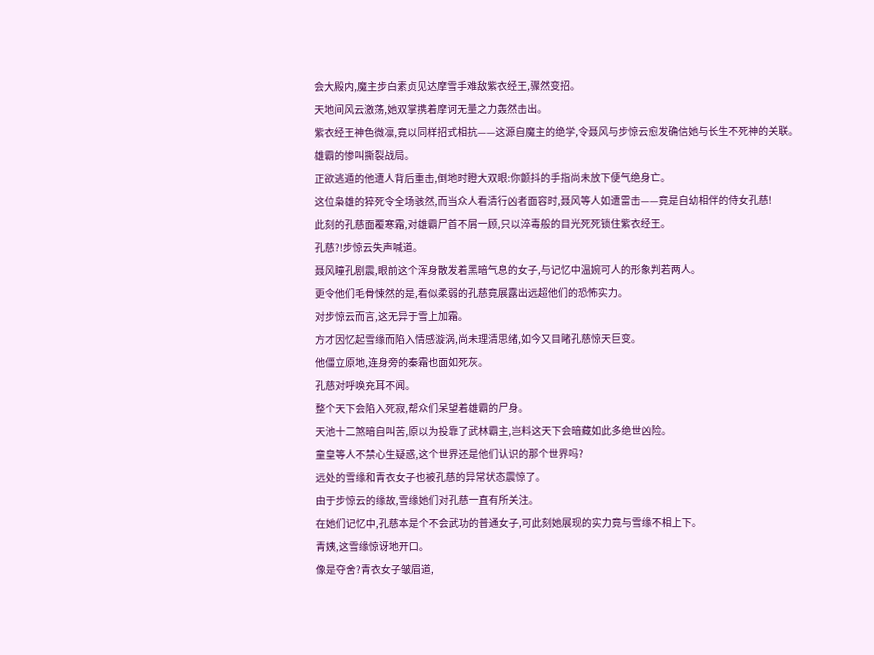会大殿内,魔主步白素贞见达摩雪手难敌紫衣经王,骤然变招。
天地间风云激荡,她双掌携着摩诃无量之力轰然击出。
紫衣经王神色微凛,竟以同样招式相抗——这源自魔主的绝学,令聂风与步惊云愈发确信她与长生不死神的关联。
雄霸的惨叫撕裂战局。
正欲逃遁的他遭人背后重击,倒地时瞪大双眼:你颤抖的手指尚未放下便气绝身亡。
这位枭雄的猝死令全场骇然,而当众人看清行凶者面容时,聂风等人如遭雷击——竟是自幼相伴的侍女孔慈!
此刻的孔慈面覆寒霜,对雄霸尸首不屑一顾,只以淬毒般的目光死死锁住紫衣经王。
孔慈?!步惊云失声喊道。
聂风瞳孔剧震,眼前这个浑身散发着黑暗气息的女子,与记忆中温婉可人的形象判若两人。
更令他们毛骨悚然的是,看似柔弱的孔慈竟展露出远超他们的恐怖实力。
对步惊云而言,这无异于雪上加霜。
方才因忆起雪缘而陷入情感漩涡,尚未理清思绪,如今又目睹孔慈惊天巨变。
他僵立原地,连身旁的秦霜也面如死灰。
孔慈对呼唤充耳不闻。
整个天下会陷入死寂,帮众们呆望着雄霸的尸身。
天池十二煞暗自叫苦,原以为投靠了武林霸主,岂料这天下会暗藏如此多绝世凶险。
童皇等人不禁心生疑惑,这个世界还是他们认识的那个世界吗?
远处的雪缘和青衣女子也被孔慈的异常状态震惊了。
由于步惊云的缘故,雪缘她们对孔慈一直有所关注。
在她们记忆中,孔慈本是个不会武功的普通女子,可此刻她展现的实力竟与雪缘不相上下。
青姨,这雪缘惊讶地开口。
像是夺舍?青衣女子皱眉道,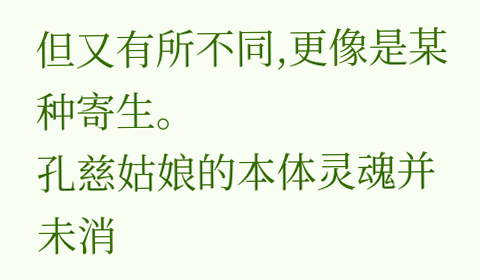但又有所不同,更像是某种寄生。
孔慈姑娘的本体灵魂并未消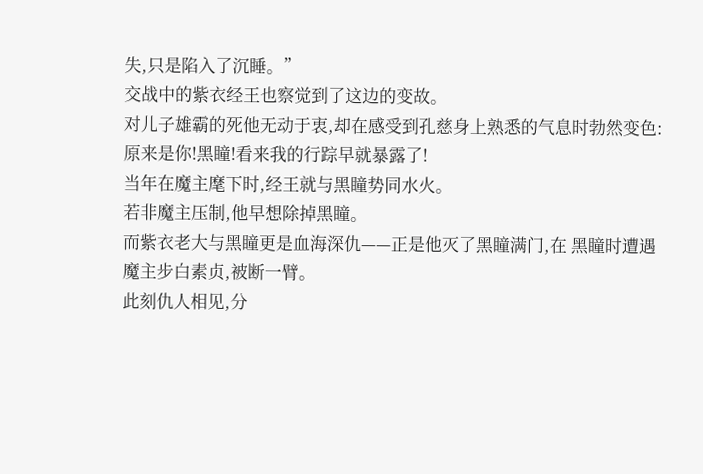失,只是陷入了沉睡。”
交战中的紫衣经王也察觉到了这边的变故。
对儿子雄霸的死他无动于衷,却在感受到孔慈身上熟悉的气息时勃然变色:原来是你!黑瞳!看来我的行踪早就暴露了!
当年在魔主麾下时,经王就与黑瞳势同水火。
若非魔主压制,他早想除掉黑瞳。
而紫衣老大与黑瞳更是血海深仇——正是他灭了黑瞳满门,在 黑瞳时遭遇魔主步白素贞,被断一臂。
此刻仇人相见,分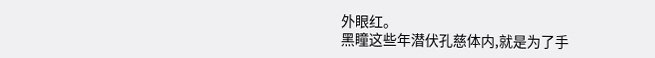外眼红。
黑瞳这些年潜伏孔慈体内,就是为了手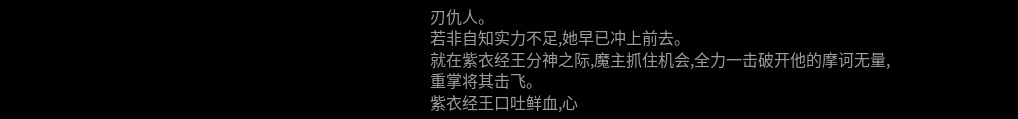刃仇人。
若非自知实力不足,她早已冲上前去。
就在紫衣经王分神之际,魔主抓住机会,全力一击破开他的摩诃无量,重掌将其击飞。
紫衣经王口吐鲜血,心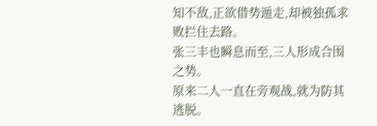知不敌,正欲借势遁走,却被独孤求败拦住去路。
张三丰也瞬息而至,三人形成合围之势。
原来二人一直在旁观战,就为防其逃脱。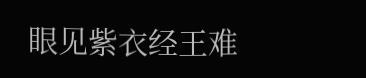眼见紫衣经王难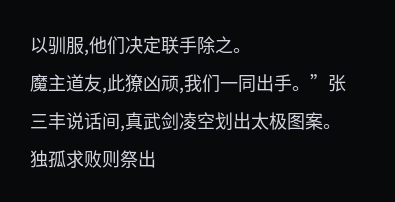以驯服,他们决定联手除之。
魔主道友,此獠凶顽,我们一同出手。”张三丰说话间,真武剑凌空划出太极图案。
独孤求败则祭出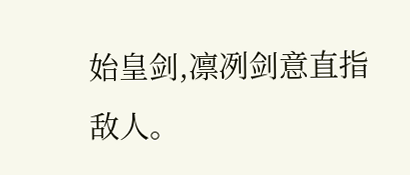始皇剑,凛冽剑意直指敌人。